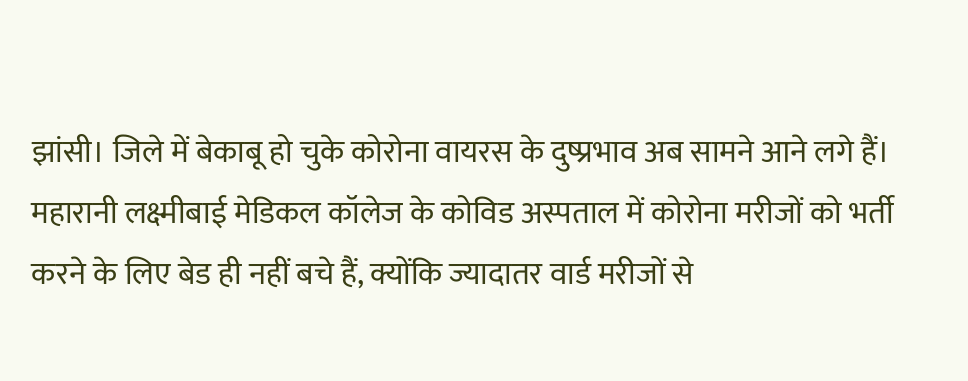झांसी। जिले में बेकाबू हो चुके कोरोना वायरस के दुष्प्रभाव अब सामने आने लगे हैं। महारानी लक्ष्मीबाई मेडिकल कॉलेज के कोविड अस्पताल में कोरोना मरीजों को भर्ती करने के लिए बेड ही नहीं बचे हैं, क्योंकि ज्यादातर वार्ड मरीजों से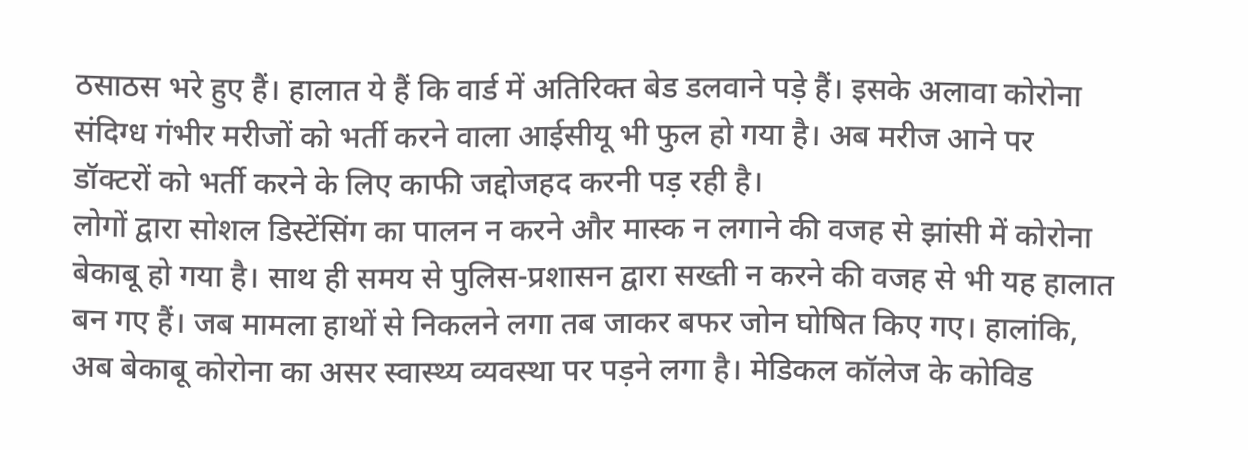ठसाठस भरे हुए हैं। हालात ये हैं कि वार्ड में अतिरिक्त बेड डलवाने पड़े हैं। इसके अलावा कोरोना संदिग्ध गंभीर मरीजों को भर्ती करने वाला आईसीयू भी फुल हो गया है। अब मरीज आने पर डॉक्टरों को भर्ती करने के लिए काफी जद्दोजहद करनी पड़ रही है।
लोगों द्वारा सोशल डिस्टेंसिंग का पालन न करने और मास्क न लगाने की वजह से झांसी में कोरोना बेकाबू हो गया है। साथ ही समय से पुलिस-प्रशासन द्वारा सख्ती न करने की वजह से भी यह हालात बन गए हैं। जब मामला हाथों से निकलने लगा तब जाकर बफर जोन घोषित किए गए। हालांकि, अब बेकाबू कोरोना का असर स्वास्थ्य व्यवस्था पर पड़ने लगा है। मेडिकल कॉलेज के कोविड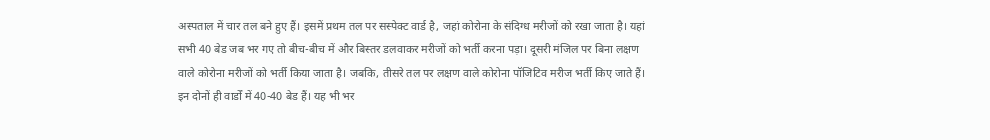अस्पताल में चार तल बने हुए हैं। इसमें प्रथम तल पर सस्पेक्ट वार्ड है, जहां कोरोना के संदिग्ध मरीजों को रखा जाता है। यहां सभी 40 बेड जब भर गए तो बीच-बीच में और बिस्तर डलवाकर मरीजों को भर्ती करना पड़ा। दूसरी मंजिल पर बिना लक्षण वाले कोरोना मरीजों को भर्ती किया जाता है। जबकि, तीसरे तल पर लक्षण वाले कोरोना पॉजिटिव मरीज भर्ती किए जाते हैं। इन दोनों ही वार्डों में 40-40 बेड हैं। यह भी भर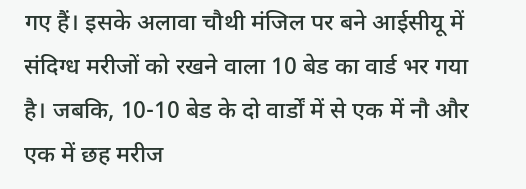गए हैं। इसके अलावा चौथी मंजिल पर बने आईसीयू में संदिग्ध मरीजों को रखने वाला 10 बेड का वार्ड भर गया है। जबकि, 10-10 बेड के दो वार्डों में से एक में नौ और एक में छह मरीज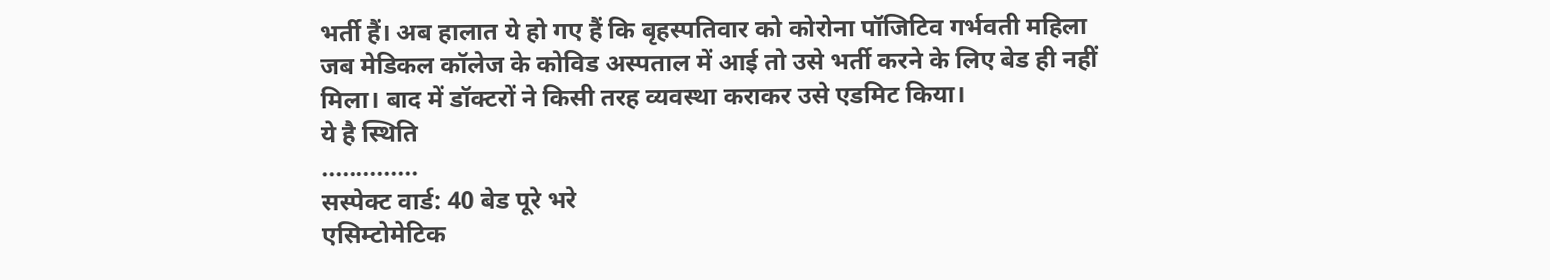भर्ती हैं। अब हालात ये हो गए हैं कि बृहस्पतिवार को कोरोना पॉजिटिव गर्भवती महिला जब मेडिकल कॉलेज के कोविड अस्पताल में आई तो उसे भर्ती करने के लिए बेड ही नहीं मिला। बाद में डॉक्टरों ने किसी तरह व्यवस्था कराकर उसे एडमिट किया।
ये है स्थिति
..............
सस्पेक्ट वार्ड: 40 बेड पूरे भरे
एसिम्टोमेटिक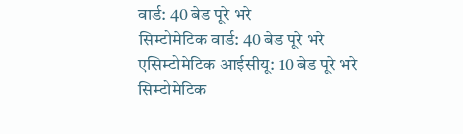वार्ड: 40 बेड पूरे भरे
सिम्टोमेटिक वार्ड: 40 बेड पूरे भरे
एसिम्टोमेटिक आईसीयू: 10 बेड पूरे भरे
सिम्टोमेटिक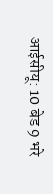आईसीयू: 10 बेड 9 भरे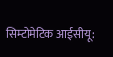सिम्टोमेटिक आईसीयू: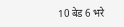10 बेड 6 भरे